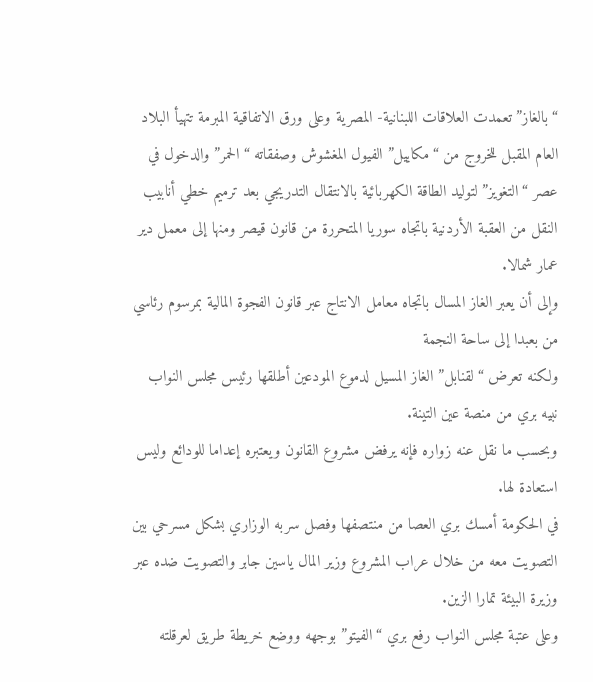“بالغاز” تعمدت العلاقات اللبنانية- المصرية وعلى ورق الاتفاقية المبرمة تتهيأ البلاد العام المقبل للخروج من “مكاييل” الفيول المغشوش وصفقاته “الحمر” والدخول في عصر “التغويز” لتوليد الطاقة الكهربائية بالانتقال التدريجي بعد ترميم خطي أنابيب النقل من العقبة الأردنية باتجاه سوريا المتحررة من قانون قيصر ومنها إلى معمل دير عمار شمالا.
وإلى أن يعبر الغاز المسال باتجاه معامل الانتاج عبر قانون الفجوة المالية بمرسوم رئاسي من بعبدا إلى ساحة النجمة
ولكنه تعرض “لقنابل” الغاز المسيل لدموع المودعين أطلقها رئيس مجلس النواب نبيه بري من منصة عين التينة.
وبحسب ما نقل عنه زواره فإنه يرفض مشروع القانون ويعتبره إعداما للودائع وليس استعادة لها.
في الحكومة أمسك بري العصا من منتصفها وفصل سربه الوزاري بشكل مسرحي بين التصويت معه من خلال عراب المشروع وزير المال ياسين جابر والتصويت ضده عبر وزيرة البيئة تمارا الزين.
وعلى عتبة مجلس النواب رفع بري “الفيتو” بوجهه ووضع خريطة طريق لعرقلته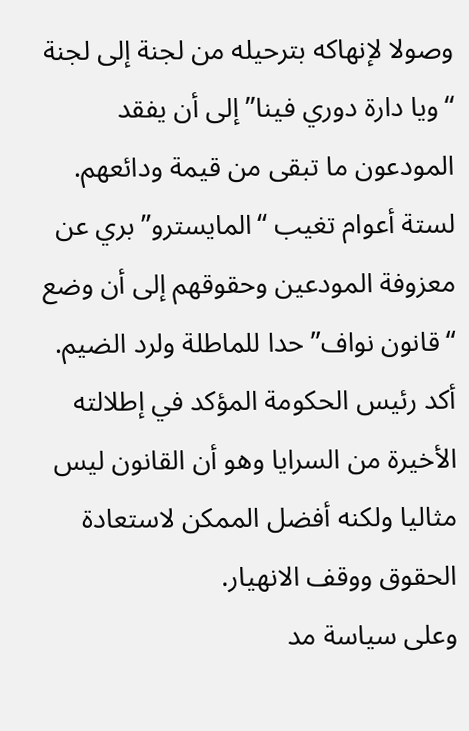وصولا لإنهاكه بترحيله من لجنة إلى لجنة “ويا دارة دوري فينا” إلى أن يفقد المودعون ما تبقى من قيمة ودائعهم.
لستة أعوام تغيب “المايسترو” بري عن معزوفة المودعين وحقوقهم إلى أن وضع “قانون نواف” حدا للماطلة ولرد الضيم.
أكد رئيس الحكومة المؤكد في إطلالته الأخيرة من السرايا وهو أن القانون ليس مثاليا ولكنه أفضل الممكن لاستعادة الحقوق ووقف الانهيار.
وعلى سياسة مد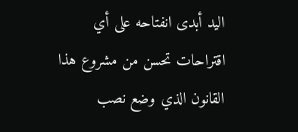اليد أبدى انفتاحه على أي اقتراحات تحسن من مشروع هذا القانون الذي وضع نصب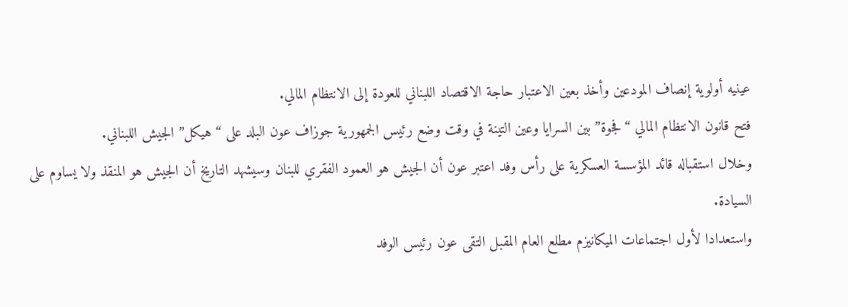عينيه أولوية إنصاف المودعين وأخذ بعين الاعتبار حاجة الاقتصاد اللبناني للعودة إلى الانتظام المالي.
فتح قانون الانتظام المالي “فجوة” بين السرايا وعين التينة في وقت وضع رئيس الجمهورية جوزاف عون البلد على “هيكل” الجيش اللبناني.
وخلال استقباله قائد المؤسسة العسكرية على رأس وفد اعتبر عون أن الجيش هو العمود الفقري للبنان وسيشهد التاريخ أن الجيش هو المنقذ ولا يساوم على السيادة.
واستعدادا لأول اجتماعات الميكانيزم مطلع العام المقبل التقى عون رئيس الوفد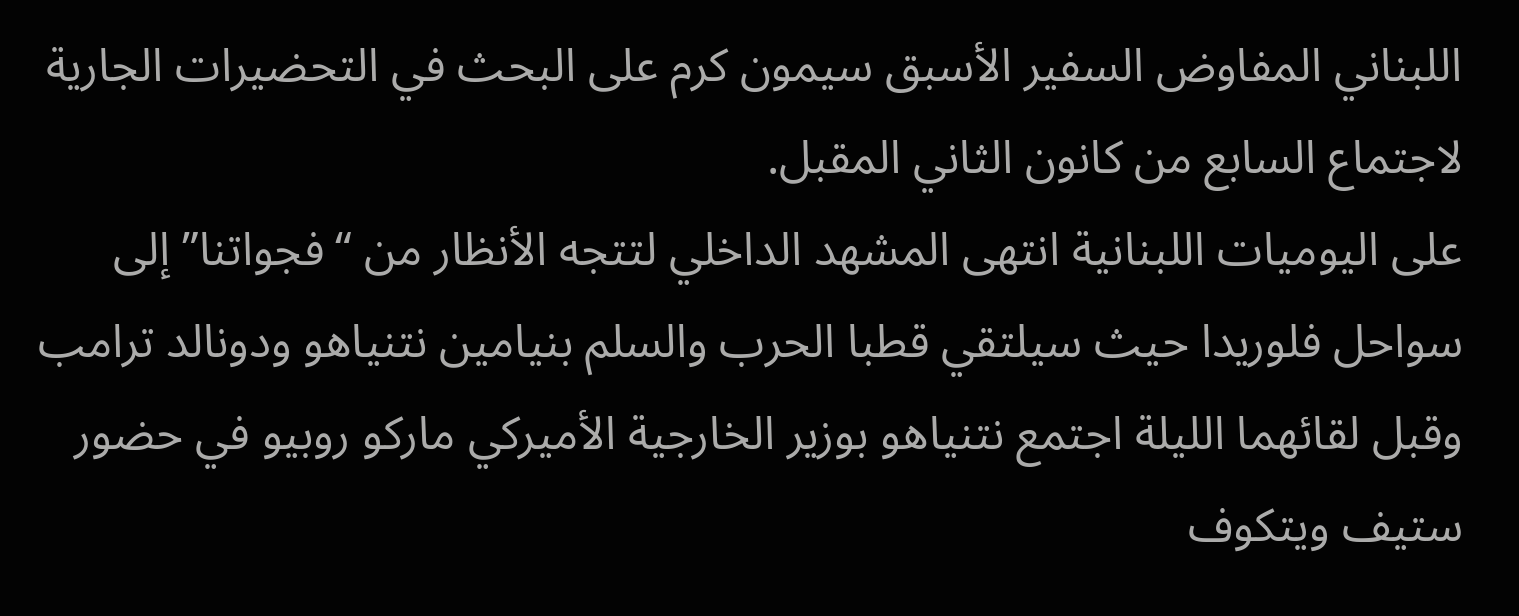اللبناني المفاوض السفير الأسبق سيمون كرم على البحث في التحضيرات الجارية لاجتماع السابع من كانون الثاني المقبل.
على اليوميات اللبنانية انتهى المشهد الداخلي لتتجه الأنظار من “فجواتنا” إلى سواحل فلوريدا حيث سيلتقي قطبا الحرب والسلم بنيامين نتنياهو ودونالد ترامب وقبل لقائهما الليلة اجتمع نتنياهو بوزير الخارجية الأميركي ماركو روبيو في حضور ستيف ويتكوف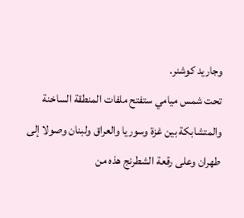وجاريد كوشنر.
تحت شمس ميامي ستفتح ملفات المنطقة الساخنة والمتشابكة بين غزة وسوريا والعراق ولبنان وصولا إلى طهران وعلى رقعة الشطرنج هذه من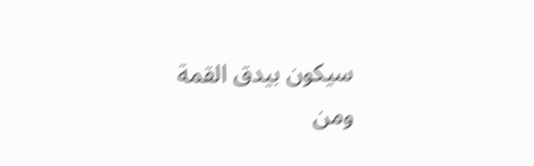سيكون بيدق القمة ومن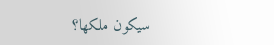سيكون ملكها؟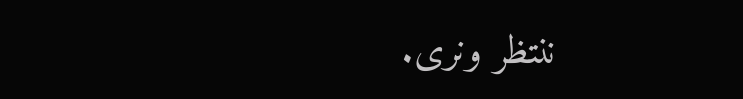ننتظر ونرى.